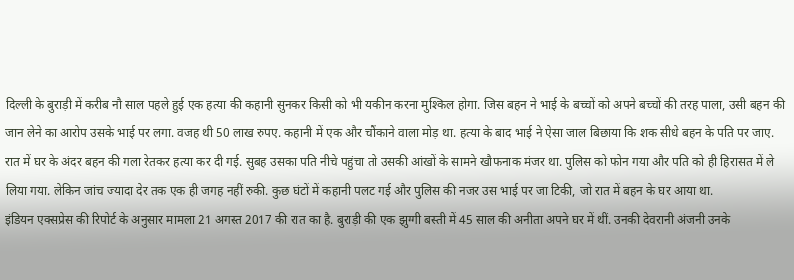दिल्ली के बुराड़ी में करीब नौ साल पहले हुई एक हत्या की कहानी सुनकर किसी को भी यकीन करना मुश्किल होगा. जिस बहन ने भाई के बच्चों को अपने बच्चों की तरह पाला, उसी बहन की जान लेने का आरोप उसके भाई पर लगा. वजह थी 50 लाख रुपए. कहानी में एक और चौंकाने वाला मोड़ था. हत्या के बाद भाई ने ऐसा जाल बिछाया कि शक सीधे बहन के पति पर जाए. रात में घर के अंदर बहन की गला रेतकर हत्या कर दी गई. सुबह उसका पति नीचे पहुंचा तो उसकी आंखों के सामने खौफनाक मंजर था. पुलिस को फोन गया और पति को ही हिरासत में ले लिया गया. लेकिन जांच ज्यादा देर तक एक ही जगह नहीं रुकी. कुछ घंटों में कहानी पलट गई और पुलिस की नजर उस भाई पर जा टिकी, जो रात में बहन के घर आया था.
इंडियन एक्सप्रेस की रिपोर्ट के अनुसार मामला 21 अगस्त 2017 की रात का है. बुराड़ी की एक झुग्गी बस्ती में 45 साल की अनीता अपने घर में थीं. उनकी देवरानी अंजनी उनके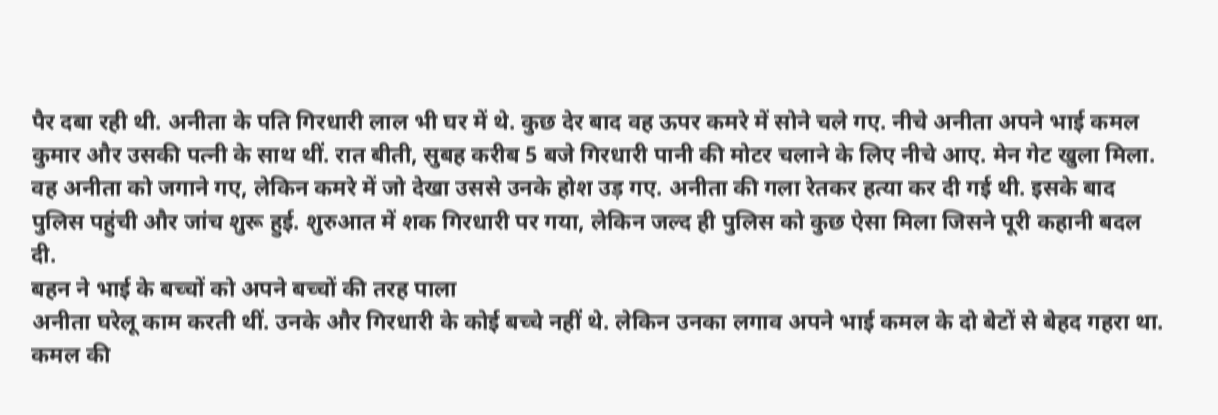पैर दबा रही थी. अनीता के पति गिरधारी लाल भी घर में थे. कुछ देर बाद वह ऊपर कमरे में सोने चले गए. नीचे अनीता अपने भाई कमल कुमार और उसकी पत्नी के साथ थीं. रात बीती, सुबह करीब 5 बजे गिरधारी पानी की मोटर चलाने के लिए नीचे आए. मेन गेट खुला मिला. वह अनीता को जगाने गए, लेकिन कमरे में जो देखा उससे उनके होश उड़ गए. अनीता की गला रेतकर हत्या कर दी गई थी. इसके बाद पुलिस पहुंची और जांच शुरू हुई. शुरुआत में शक गिरधारी पर गया, लेकिन जल्द ही पुलिस को कुछ ऐसा मिला जिसने पूरी कहानी बदल दी.
बहन ने भाई के बच्चों को अपने बच्चों की तरह पाला
अनीता घरेलू काम करती थीं. उनके और गिरधारी के कोई बच्चे नहीं थे. लेकिन उनका लगाव अपने भाई कमल के दो बेटों से बेहद गहरा था. कमल की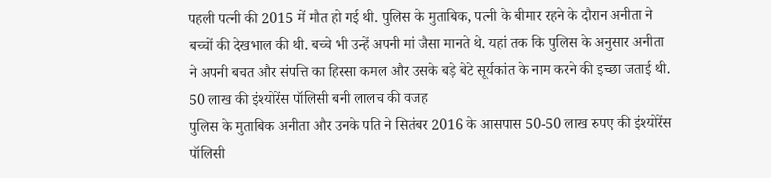पहली पत्नी की 2015 में मौत हो गई थी. पुलिस के मुताबिक, पत्नी के बीमार रहने के दौरान अनीता ने बच्चों की देखभाल की थी. बच्चे भी उन्हें अपनी मां जैसा मानते थे. यहां तक कि पुलिस के अनुसार अनीता ने अपनी बचत और संपत्ति का हिस्सा कमल और उसके बड़े बेटे सूर्यकांत के नाम करने की इच्छा जताई थी.
50 लाख की इंश्योरेंस पॉलिसी बनी लालच की वजह
पुलिस के मुताबिक अनीता और उनके पति ने सितंबर 2016 के आसपास 50-50 लाख रुपए की इंश्योरेंस पॉलिसी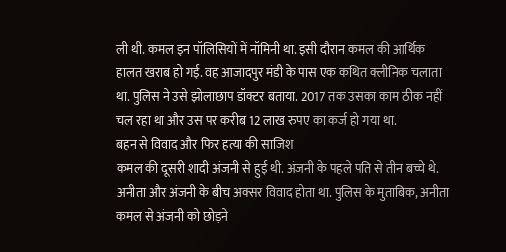ली थी. कमल इन पॉलिसियों में नॉमिनी था. इसी दौरान कमल की आर्थिक हालत खराब हो गई. वह आजादपुर मंडी के पास एक कथित क्लीनिक चलाता था. पुलिस ने उसे झोलाछाप डॉक्टर बताया. 2017 तक उसका काम ठीक नहीं चल रहा था और उस पर करीब 12 लाख रुपए का कर्ज हो गया था.
बहन से विवाद और फिर हत्या की साजिश
कमल की दूसरी शादी अंजनी से हुई थी. अंजनी के पहले पति से तीन बच्चे थे. अनीता और अंजनी के बीच अक्सर विवाद होता था. पुलिस के मुताबिक, अनीता कमल से अंजनी को छोड़ने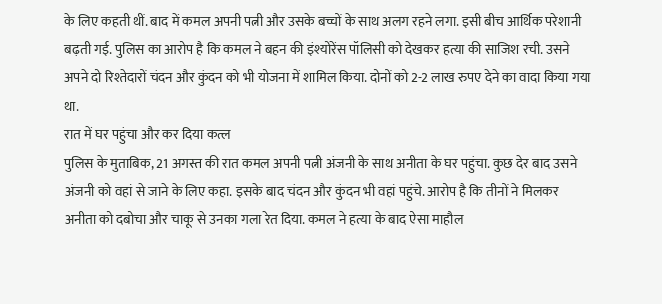के लिए कहती थीं. बाद में कमल अपनी पत्नी और उसके बच्चों के साथ अलग रहने लगा. इसी बीच आर्थिक परेशानी बढ़ती गई. पुलिस का आरोप है कि कमल ने बहन की इंश्योरेंस पॉलिसी को देखकर हत्या की साजिश रची. उसने अपने दो रिश्तेदारों चंदन और कुंदन को भी योजना में शामिल किया. दोनों को 2-2 लाख रुपए देने का वादा किया गया था.
रात में घर पहुंचा और कर दिया कत्ल
पुलिस के मुताबिक, 21 अगस्त की रात कमल अपनी पत्नी अंजनी के साथ अनीता के घर पहुंचा. कुछ देर बाद उसने अंजनी को वहां से जाने के लिए कहा. इसके बाद चंदन और कुंदन भी वहां पहुंचे. आरोप है कि तीनों ने मिलकर अनीता को दबोचा और चाकू से उनका गला रेत दिया. कमल ने हत्या के बाद ऐसा माहौल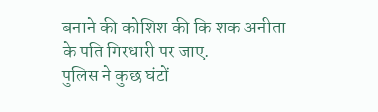बनाने की कोशिश की कि शक अनीता के पति गिरधारी पर जाए.
पुलिस ने कुछ घंटों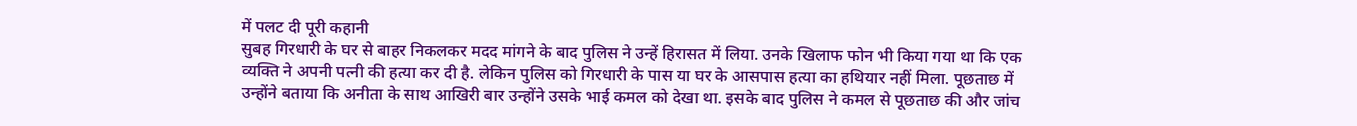में पलट दी पूरी कहानी
सुबह गिरधारी के घर से बाहर निकलकर मदद मांगने के बाद पुलिस ने उन्हें हिरासत में लिया. उनके खिलाफ फोन भी किया गया था कि एक व्यक्ति ने अपनी पत्नी की हत्या कर दी है. लेकिन पुलिस को गिरधारी के पास या घर के आसपास हत्या का हथियार नहीं मिला. पूछताछ में उन्होंने बताया कि अनीता के साथ आखिरी बार उन्होंने उसके भाई कमल को देखा था. इसके बाद पुलिस ने कमल से पूछताछ की और जांच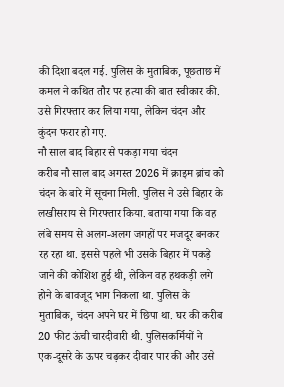की दिशा बदल गई. पुलिस के मुताबिक, पूछताछ में कमल ने कथित तौर पर हत्या की बात स्वीकार की. उसे गिरफ्तार कर लिया गया, लेकिन चंदन और कुंदन फरार हो गए.
नौ साल बाद बिहार से पकड़ा गया चंदन
करीब नौ साल बाद अगस्त 2026 में क्राइम ब्रांच को चंदन के बारे में सूचना मिली. पुलिस ने उसे बिहार के लखीसराय से गिरफ्तार किया. बताया गया कि वह लंबे समय से अलग-अलग जगहों पर मजदूर बनकर रह रहा था. इससे पहले भी उसके बिहार में पकड़े जाने की कोशिश हुई थी, लेकिन वह हथकड़ी लगे होने के बावजूद भाग निकला था. पुलिस के मुताबिक, चंदन अपने घर में छिपा था. घर की करीब 20 फीट ऊंची चारदीवारी थी. पुलिसकर्मियों ने एक-दूसरे के ऊपर चढ़कर दीवार पार की और उसे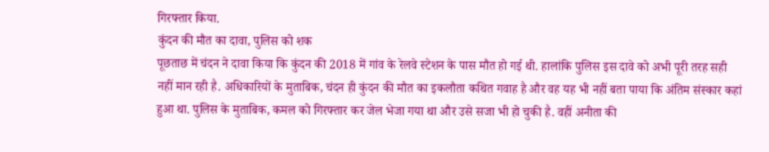गिरफ्तार किया.
कुंदन की मौत का दावा, पुलिस को शक
पूछताछ में चंदन ने दावा किया कि कुंदन की 2018 में गांव के रेलवे स्टेशन के पास मौत हो गई थी. हालांकि पुलिस इस दावे को अभी पूरी तरह सही नहीं मान रही है. अधिकारियों के मुताबिक, चंदन ही कुंदन की मौत का इकलौता कथित गवाह है और वह यह भी नहीं बता पाया कि अंतिम संस्कार कहां हुआ था. पुलिस के मुताबिक, कमल को गिरफ्तार कर जेल भेजा गया था और उसे सजा भी हो चुकी है. वहीं अनीता की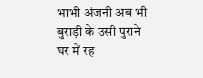भाभी अंजनी अब भी बुराड़ी के उसी पुराने घर में रह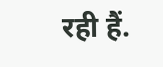रही हैं.